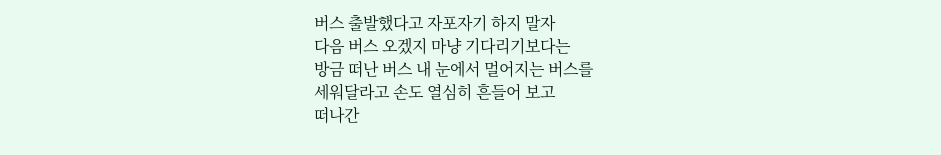버스 출발했다고 자포자기 하지 말자
다음 버스 오겠지 마냥 기다리기보다는
방금 떠난 버스 내 눈에서 멀어지는 버스를
세워달라고 손도 열심히 흔들어 보고
떠나간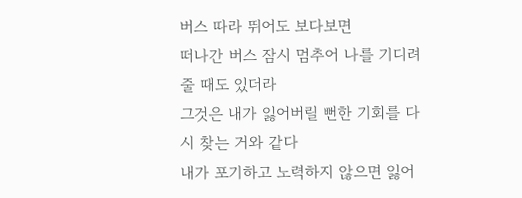버스 따라 뛰어도 보다보면
떠나간 버스 잠시 멈추어 나를 기디려줄 때도 있더라
그것은 내가 잃어버릴 뻔한 기회를 다시 찾는 거와 같다
내가 포기하고 노력하지 않으면 잃어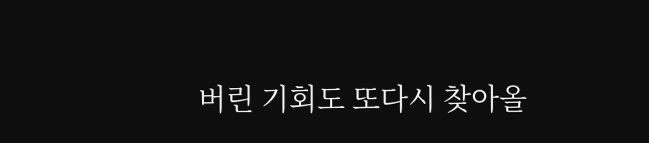버린 기회도 또다시 찾아올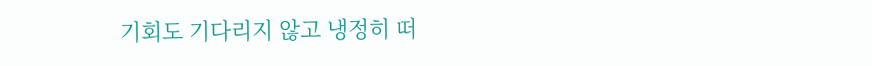기회도 기다리지 않고 냉정히 떠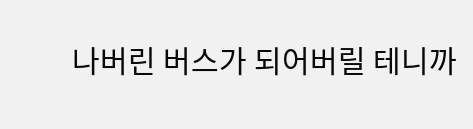나버린 버스가 되어버릴 테니까